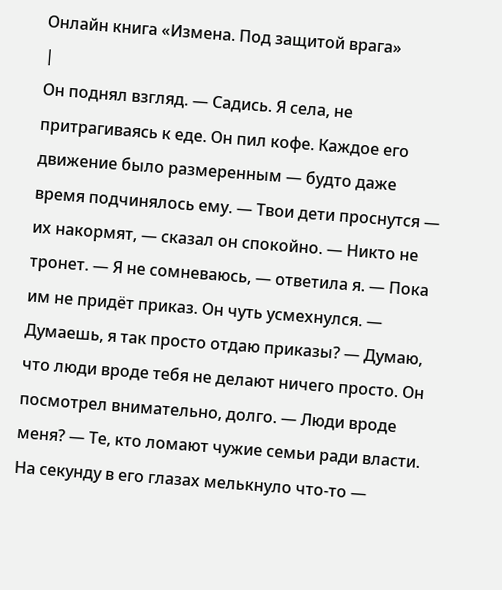Онлайн книга «Измена. Под защитой врага»
|
Он поднял взгляд. — Садись. Я села, не притрагиваясь к еде. Он пил кофе. Каждое его движение было размеренным — будто даже время подчинялось ему. — Твои дети проснутся — их накормят, — сказал он спокойно. — Никто не тронет. — Я не сомневаюсь, — ответила я. — Пока им не придёт приказ. Он чуть усмехнулся. — Думаешь, я так просто отдаю приказы? — Думаю, что люди вроде тебя не делают ничего просто. Он посмотрел внимательно, долго. — Люди вроде меня? — Те, кто ломают чужие семьи ради власти. На секунду в его глазах мелькнуло что-то —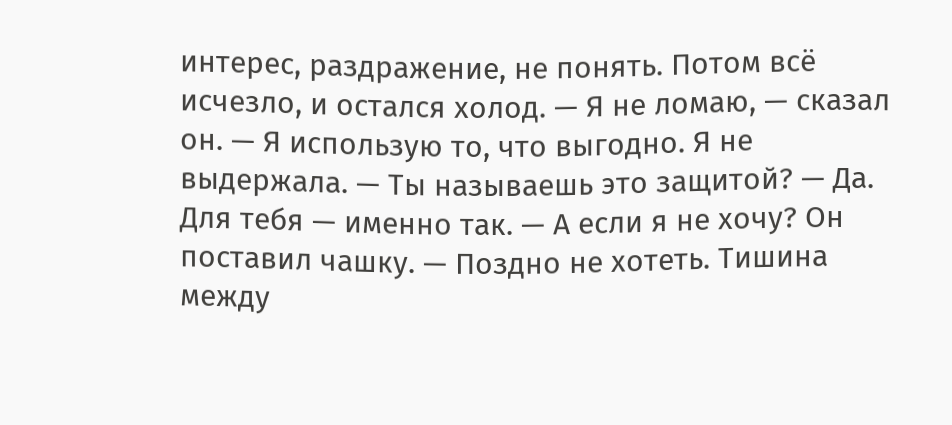интерес, раздражение, не понять. Потом всё исчезло, и остался холод. — Я не ломаю, — сказал он. — Я использую то, что выгодно. Я не выдержала. — Ты называешь это защитой? — Да. Для тебя — именно так. — А если я не хочу? Он поставил чашку. — Поздно не хотеть. Тишина между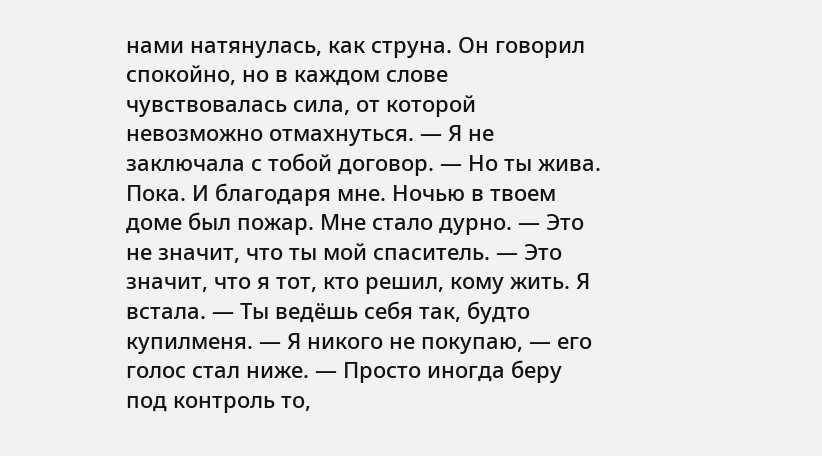нами натянулась, как струна. Он говорил спокойно, но в каждом слове чувствовалась сила, от которой невозможно отмахнуться. — Я не заключала с тобой договор. — Но ты жива. Пока. И благодаря мне. Ночью в твоем доме был пожар. Мне стало дурно. — Это не значит, что ты мой спаситель. — Это значит, что я тот, кто решил, кому жить. Я встала. — Ты ведёшь себя так, будто купилменя. — Я никого не покупаю, — его голос стал ниже. — Просто иногда беру под контроль то,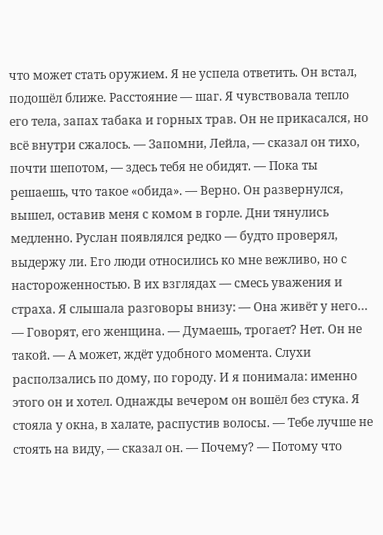что может стать оружием. Я не успела ответить. Он встал, подошёл ближе. Расстояние — шаг. Я чувствовала тепло его тела, запах табака и горных трав. Он не прикасался, но всё внутри сжалось. — Запомни, Лейла, — сказал он тихо, почти шепотом, — здесь тебя не обидят. — Пока ты решаешь, что такое «обида». — Верно. Он развернулся, вышел, оставив меня с комом в горле. Дни тянулись медленно. Руслан появлялся редко — будто проверял, выдержу ли. Его люди относились ко мне вежливо, но с настороженностью. В их взглядах — смесь уважения и страха. Я слышала разговоры внизу: — Она живёт у него… — Говорят, его женщина. — Думаешь, трогает? Нет. Он не такой. — А может, ждёт удобного момента. Слухи расползались по дому, по городу. И я понимала: именно этого он и хотел. Однажды вечером он вошёл без стука. Я стояла у окна, в халате, распустив волосы. — Тебе лучше не стоять на виду, — сказал он. — Почему? — Потому что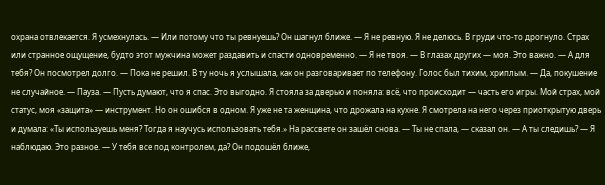охрана отвлекается. Я усмехнулась. — Или потому что ты ревнуешь? Он шагнул ближе. — Я не ревную. Я не делюсь. В груди что-то дрогнуло. Страх или странное ощущение, будто этот мужчина может раздавить и спасти одновременно. — Я не твоя. — В глазах других — моя. Это важно. — А для тебя? Он посмотрел долго. — Пока не решил. В ту ночь я услышала, как он разговаривает по телефону. Голос был тихим, хриплым. — Да, покушение не случайное. — Пауза. — Пусть думают, что я спас. Это выгодно. Я стояла за дверью и поняла: всё, что происходит — часть его игры. Мой страх, мой статус, моя «защита» — инструмент. Но он ошибся в одном. Я уже не та женщина, что дрожала на кухне. Я смотрела на него через приоткрытую дверь и думала: «Ты используешь меня? Тогда я научусь использовать тебя.» На рассвете он зашёл снова. — Ты не спала, — сказал он. — А ты следишь? — Я наблюдаю. Это разное. — У тебя все под контролем, да? Он подошёл ближе,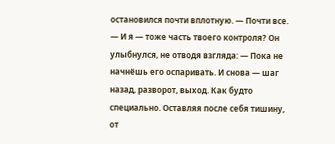остановился почти вплотную. — Почти все. — И я — тоже часть твоего контроля? Он улыбнулся, не отводя взгляда: — Пока не начнёшь его оспаривать. И снова — шаг назад, разворот, выход. Как будто специально. Оставляя после себя тишину, от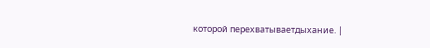которой перехватываетдыхание. |